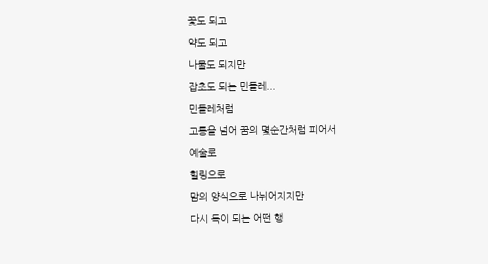꽃도 되고
약도 되고
나물도 되지만
잡초도 되는 민들레...
민들레처럼
고통을 넘어 꿈의 몇순간처럼 피어서
예술로
힐링으로
맘의 양식으로 나뉘어지지만
다시 독이 되는 어떤 행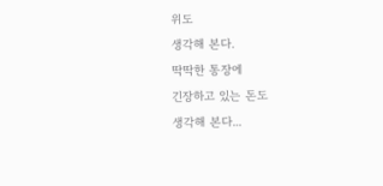위도
생각해 본다.
딱딱한 통장에
긴장하고 있는 돈도
생각해 본다...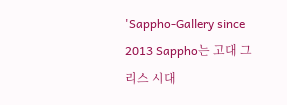'Sappho-Gallery since 2013 Sappho는 고대 그리스 시대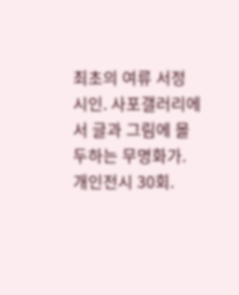최초의 여류 서정 시인. 사포갤러리에서 글과 그림에 몰두하는 무명화가. 개인전시 30회.